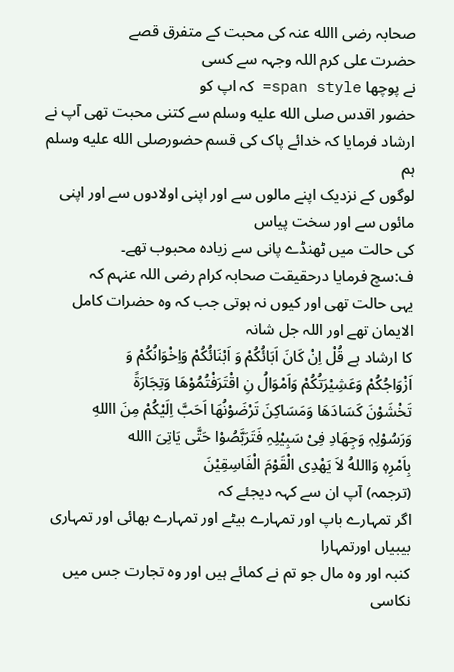صحابہ رضی االله عنہ کی محبت کے متفرق قصے
حضرت علی کرم اللہ وجہہ سے کسی
نے پوچھا span style= کہ اپ کو
حضور اقدس صلى الله عليه وسلم سے کتنی محبت تھی آپ نے ارشاد فرمایا کہ خدائے پاک کی قسم حضورصلى الله عليه وسلم ہم
لوگوں کے نزدیک اپنے مالوں سے اور اپنی اولادوں سے اور اپنی مائوں سے اور سخت پیاس
کی حالت میں ٹھنڈے پانی سے زیادہ محبوب تھے۔
ف:سچ فرمایا درحقیقت صحابہ کرام رضی اللہ عنہم کہ
یہی حالت تھی اور کیوں نہ ہوتی جب کہ وہ حضرات کامل الایمان تھے اور اللہ جل شانہ
کا ارشاد ہے قُلْ اِنْ کَانَ اَبَائُکُمْ وَ اَبْنَائُکُمْ وَاِخْوَانُکُمْ وَ
اَزْوَاجُکُمْ وَعَشِیْرَتُکُمْ وَاَمْوَالُ نِ اقْتَرَفْتُمُوْھَا وَتِجَارَۃً
تَخْشَوْنَ کَسَادَھَا وَمَسَاکِنَ تَرْضَوْنُھَا اَحَبَّ اِلَیْکُمْ مِنَ االلهِ
وَرَسُوْلِہٖ وَجِھَادِ فِیْ سَبِیْلِہِ فَتَرَبَّصُوْا حَتَّی یَاتِیَ االله
بِاَمْرِہٖ وَااللهُ لاَ یَھْدِی الْقَوْمَ الْفَاسِقِیْنَ
(ترجمہ) آپ ان سے کہہ دیجئے کہ
اگر تمہارے باپ اور تمہارے بیٹے اور تمہارے بھائی اور تمہاری بیبیاں اورتمہارا
کنبہ اور وہ مال جو تم نے کمائے ہیں اور وہ تجارت جس میں نکاسی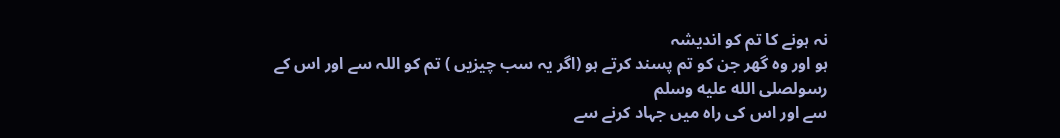نہ ہونے کا تم کو اندیشہ
ہو اور وہ گھر جن کو تم پسند کرتے ہو (اگر یہ سب چیزیں ) تم کو اللہ سے اور اس کے رسولصلى الله عليه وسلم
سے اور اس کی راہ میں جہاد کرنے سے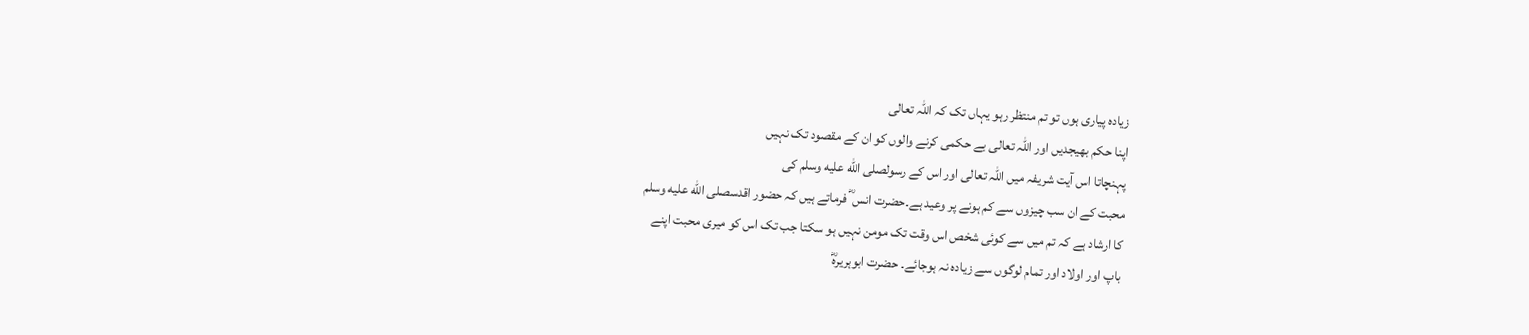زیادہ پیاری ہوں تو تم منتظر رہو یہاں تک کہ اللہ تعالی
اپنا حکم بھیجدیں اور اللہ تعالی بے حکمی کرنے والوں کو ان کے مقصود تک نہیں
پہنچاتا اس آیت شریفہ میں اللہ تعالی اور اس کے رسولصلى الله عليه وسلم کی
محبت کے ان سب چیزوں سے کم ہونے پر وعید ہے۔حضرت انس ؓ فرماتے ہیں کہ حضور اقدسصلى الله عليه وسلم
کا ارشاد ہے کہ تم میں سے کوئی شخص اس وقت تک مومن نہیں ہو سکتا جب تک اس کو میری محبت اپنے
باپ اور اولاد اور تمام لوگوں سے زیادہ نہ ہوجائے۔ حضرت ابوہریرہؓ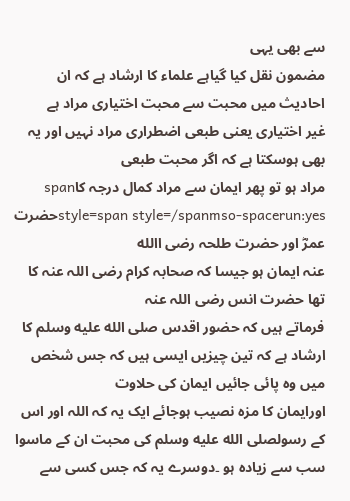سے بھی یہی
مضمون نقل کیا گیاہے علماء کا ارشاد ہے کہ ان احادیث میں محبت سے محبت اختیاری مراد ہے
غیر اختیاری یعنی طبعی اضطراری مراد نہیں اور یہ بھی ہوسکتا ہے کہ اگر محبت طبعی
مراد ہو تو پھر ایمان سے مراد کمال درجہ کاspan style=span style=/spanmso-spacerun:yesحضرت عمرؓ اور حضرت طلحہ رضی االله
عنہ ایمان ہو جیسا کہ صحابہ کرام رضی اللہ عنہ کا تھا حضرت انس رضی اللہ عنہ
فرماتے ہیں کہ حضور اقدس صلى الله عليه وسلم کا ارشاد ہے کہ تین چیزیں ایسی ہیں کہ جس شخص میں وہ پائی جائیں ایمان کی حلاوت
اورایمان کا مزہ نصیب ہوجائے ایک یہ کہ اللہ اور اس کے رسولصلى الله عليه وسلم کی محبت ان کے ماسوا
سب سے زیادہ ہو ۔دوسرے یہ کہ جس کسی سے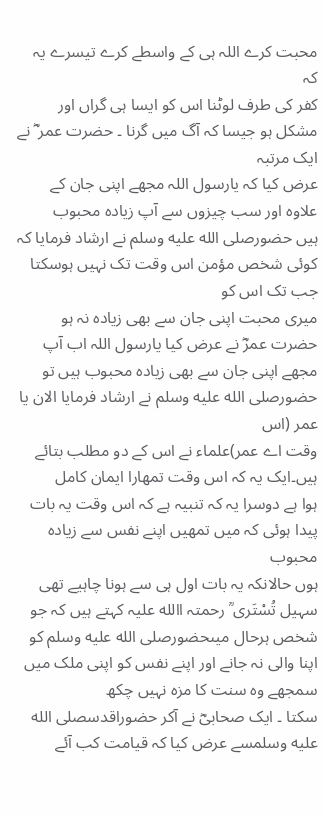محبت کرے اللہ ہی کے واسطے کرے تیسرے یہ کہ
کفر کی طرف لوٹنا اس کو ایسا ہی گراں اور مشکل ہو جیسا کہ آگ میں گرنا ۔ حضرت عمر ؓ نے ایک مرتبہ
عرض کیا کہ یارسول اللہ مجھے اپنی جان کے علاوہ اور سب چیزوں سے آپ زیادہ محبوب
ہیں حضورصلى الله عليه وسلم نے ارشاد فرمایا کہ کوئی شخص مؤمن اس وقت تک نہیں ہوسکتا جب تک اس کو
میری محبت اپنی جان سے بھی زیادہ نہ ہو حضرت عمرؓ نے عرض کیا یارسول اللہ اب آپ
مجھے اپنی جان سے بھی زیادہ محبوب ہیں تو حضورصلى الله عليه وسلم نے ارشاد فرمایا الان یا عمر (اس
وقت اے عمر)علماء نے اس کے دو مطلب بتائے ہیں۔ایک یہ کہ اس وقت تمھارا ایمان کامل
ہوا ہے دوسرا یہ کہ تنبیہ ہے کہ اس وقت یہ بات پیدا ہوئی کہ میں تمھیں اپنے نفس سے زیادہ محبوب
ہوں حالانکہ یہ بات اول ہی سے ہونا چاہیے تھی سہیل تُسْتَری ؒ رحمتہ االله علیہ کہتے ہیں کہ جو
شخص ہرحال میںحضورصلى الله عليه وسلم کو اپنا والی نہ جانے اور اپنے نفس کو اپنی ملک میں سمجھے وہ سنت کا مزہ نہیں چکھ
سکتا ۔ ایک صحابیؓ نے آکر حضوراقدسصلى الله عليه وسلمسے عرض کیا کہ قیامت کب آئے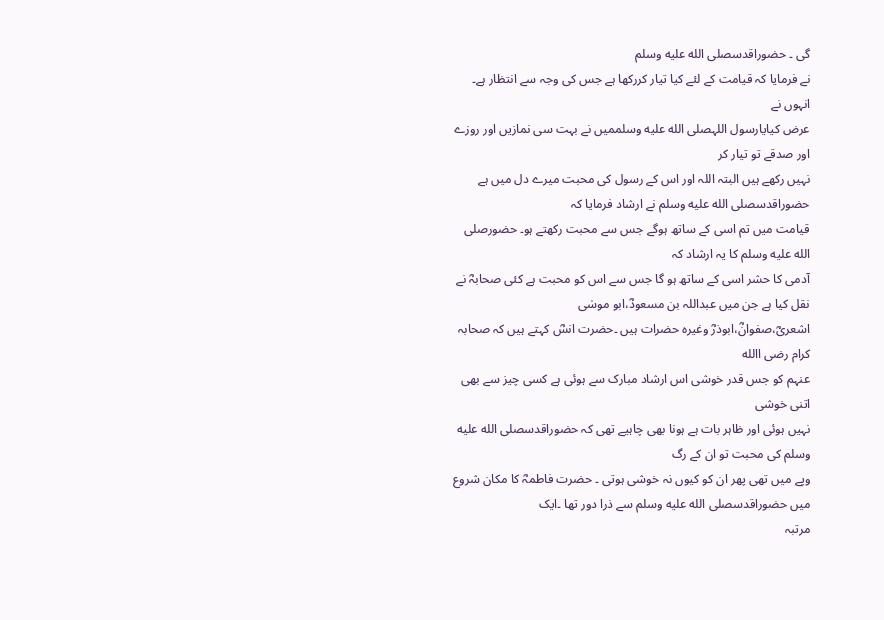گی ۔ حضوراقدسصلى الله عليه وسلم
نے فرمایا کہ قیامت کے لئے کیا تیار کررکھا ہے جس کی وجہ سے انتظار ہے۔ انہوں نے
عرض کیایارسول اللہصلى الله عليه وسلممیں نے بہت سی نمازیں اور روزے اور صدقے تو تیار کر
نہیں رکھے ہیں البتہ اللہ اور اس کے رسول کی محبت میرے دل میں ہے حضوراقدسصلى الله عليه وسلم نے ارشاد فرمایا کہ
قیامت میں تم اسی کے ساتھ ہوگے جس سے محبت رکھتے ہو۔ حضورصلى الله عليه وسلم کا یہ ارشاد کہ
آدمی کا حشر اسی کے ساتھ ہو گا جس سے اس کو محبت ہے کئی صحابہؓ نے نقل کیا ہے جن میں عبداللہ بن مسعودؓ،ابو موسٰی
اشعریؓ،صفوانؓ،ابوذرؓ وغیرہ حضرات ہیں ۔حضرت انسؓ کہتے ہیں کہ صحابہ کرام رضی االله
عنہم کو جس قدر خوشی اس ارشاد مبارک سے ہوئی ہے کسی چیز سے بھی اتنی خوشی
نہیں ہوئی اور ظاہر بات ہے ہونا بھی چاہیے تھی کہ حضوراقدسصلى الله عليه وسلم کی محبت تو ان کے رگ
وپے میں تھی پھر ان کو کیوں نہ خوشی ہوتی ۔ حضرت فاطمہؓ کا مکان شروع میں حضوراقدسصلى الله عليه وسلم سے ذرا دور تھا ۔ایک
مرتبہ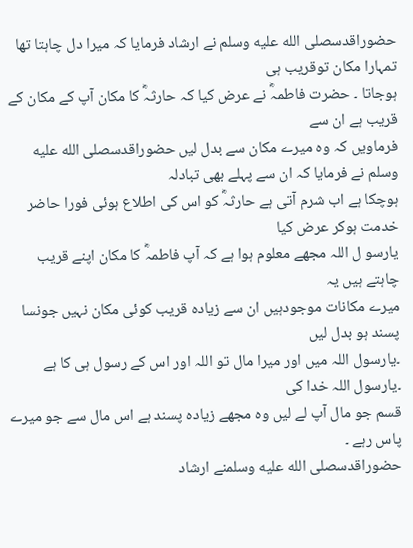حضوراقدسصلى الله عليه وسلم نے ارشاد فرمایا کہ میرا دل چاہتا تھا تمہارا مکان توقریب ہی
ہوجاتا ۔ حضرت فاطمہؓ نے عرض کیا کہ حارثہؓ کا مکان آپ کے مکان کے قریب ہے ان سے
فرماویں کہ وہ میرے مکان سے بدل لیں حضوراقدسصلى الله عليه وسلم نے فرمایا کہ ان سے پہلے بھی تبادلہ
ہوچکا ہے اب شرم آتی ہے حارثہؓ کو اس کی اطلاع ہوئی فورا حاضر خدمت ہوکر عرض کیا
یارسو ل اللہ مجھے معلوم ہوا ہے کہ آپ فاطمہؓ کا مکان اپنے قریب چاہتے ہیں یہ
میرے مکانات موجودہیں ان سے زیادہ قریب کوئی مکان نہیں جونسا پسند ہو بدل لیں
۔یارسول اللہ میں اور میرا مال تو اللہ اور اس کے رسول ہی کا ہے ۔یارسول اللہ خدا کی
قسم جو مال آپ لے لیں وہ مجھے زیادہ پسند ہے اس مال سے جو میرے پاس رہے ۔
حضوراقدسصلى الله عليه وسلمنے ارشاد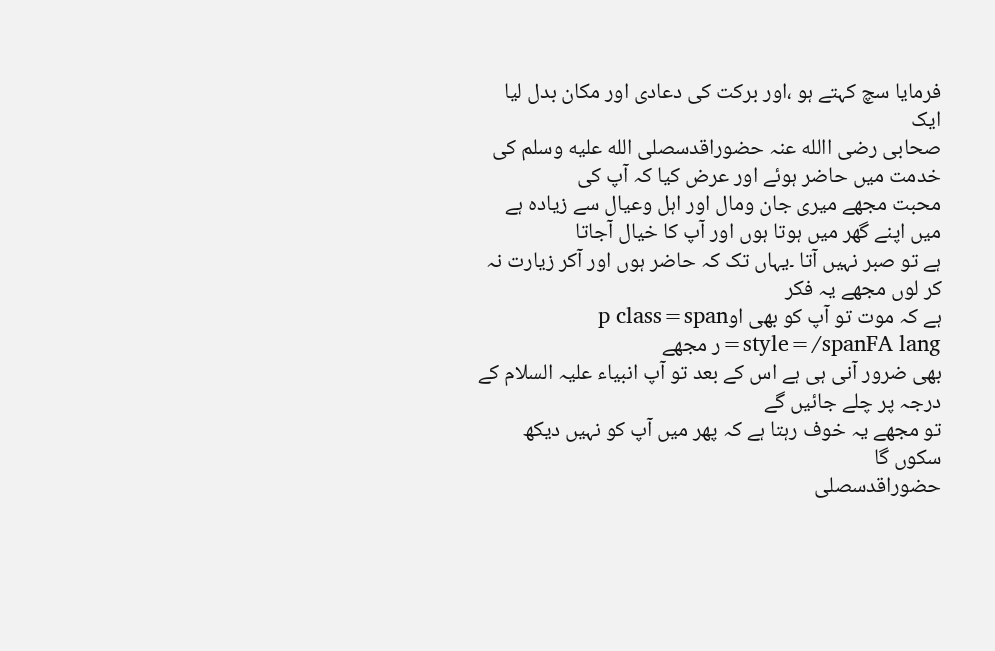فرمایا سچ کہتے ہو ،اور برکت کی دعادی اور مکان بدل لیا ایک
صحابی رضی االله عنہ حضوراقدسصلى الله عليه وسلم کی خدمت میں حاضر ہوئے اور عرض کیا کہ آپ کی
محبت مجھے میری جان ومال اور اہل وعیال سے زیادہ ہے میں اپنے گھر میں ہوتا ہوں اور آپ کا خیال آجاتا
ہے تو صبر نہیں آتا ۔یہاں تک کہ حاضر ہوں اور آکر زیارت نہ کر لوں مجھے یہ فکر
ہے کہ موت تو آپ کو بھی اوp class=span style=/spanFA lang=ر مجھے
بھی ضرور آنی ہی ہے اس کے بعد تو آپ انبیاء علیہ السلام کے درجہ پر چلے جائیں گے
تو مجھے یہ خوف رہتا ہے کہ پھر میں آپ کو نہیں دیکھ سکوں گا
حضوراقدسصلى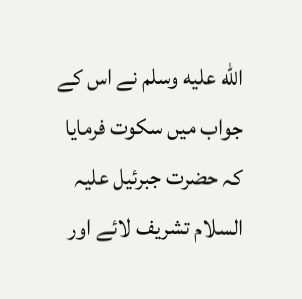الله عليه وسلم نے اس کے جواب میں سکوت فرمایا کہ حضرت جبرئیل علیہ
السلام تشریف لائے اور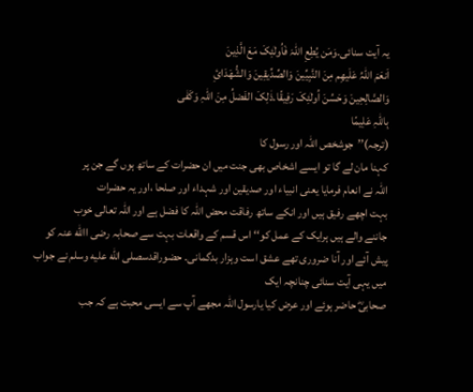یہ آیت سنائی۔وَمَن یُطِعِ اللّٰہَ فَاُولٰئِکَ مَعَ الَّذِینَ
اَنعَمَ اللّٰہُ عَلَیھِم مِنَ النَّبِیِّینَ وَالصِّدِّیقِینَ وَالشُّھَدَائِ
وَالصَّالِحِینَ وَحَسُنَ اُولٰئِکَ رَفِیقًا۔ذٰلِکَ الفَضلُ مِنَ اللّٰہِ وَکَفٰی
بِاللّٰہِ عَلِیمًا
(ترجہ)’’جوشخص اللہ اور رسول کا
کہنا مان لے گا تو ایسے اشخاص بھی جنت میں ان حضرات کے ساتھ ہوں گے جن پر
اللہ نے انعام فرمایا یعنی انبیاء اور صدیقین اور شہداء اور صلحا ،اور یہ حضرات
بہت اچھے رفیق ہیں اور انکے ساتھ رفاقت محض اللہ کا فضل ہے اور اللہ تعالی خوب
جاننے والے ہیں ہرایک کے عمل کو‘‘ اس قسم کے واقعات بہت سے صحابہ رضی االله عنہ کو
پیش آئے اور آنا ضروری تھے عشق است وہزار بدگمانی۔ حضوراقدسصلى الله عليه وسلم نے جواب میں یہی آیت سنائی چنانچہ ایک
صحابیؓ حاضر ہوئے اور عرض کیا یارسول اللہ مجھے آپ سے ایسی محبت ہے کہ جب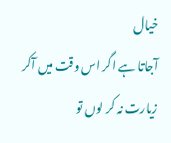خیال
آجاتا ہے اگر اس وقت میں آکر زیارت نہ کر لوں تو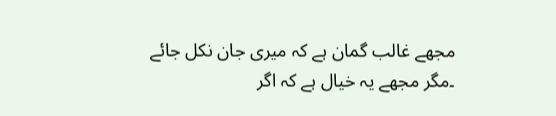مجھے غالب گمان ہے کہ میری جان نکل جائے
۔مگر مجھے یہ خیال ہے کہ اگر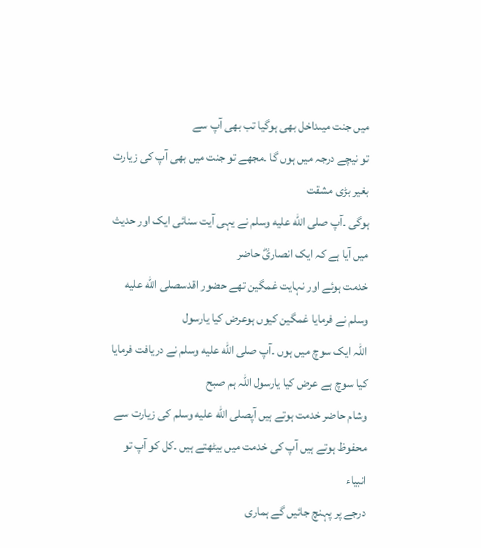میں جنت میںداخل بھی ہوگیا تب بھی آپ سے
تو نیچے درجہ میں ہوں گا ۔مجھے تو جنت میں بھی آپ کی زیارت بغیر بڑی مشقت
ہوگی ۔آپ صلى الله عليه وسلم نے یہی آیت سنائی ایک اور حدیث میں آیا ہے کہ ایک انصاریؓ حاضر
خدمت ہوئے اور نہایت غمگین تھے حضور اقدسصلى الله عليه وسلم نے فرمایا غمگین کیوں ہوعرض کیا یارسول
اللہ ایک سوچ میں ہوں ۔آپ صلى الله عليه وسلم نے دریافت فرمایا کیا سوچ ہے عرض کیا یارسول اللہ ہم صبح
وشام حاضر خدمت ہوتے ہیں آپصلى الله عليه وسلم کی زیارت سے محفوظ ہوتے ہیں آپ کی خدمت میں بیٹھتے ہیں ۔کل کو آپ تو انبیاء
درجے پر پہنچ جائیں گے ہماری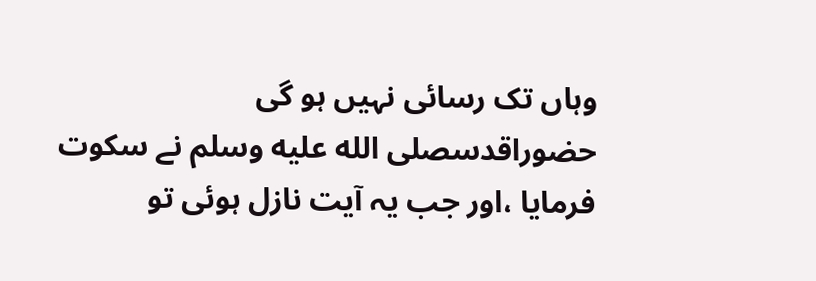وہاں تک رسائی نہیں ہو گی حضوراقدسصلى الله عليه وسلم نے سکوت
فرمایا ،اور جب یہ آیت نازل ہوئی تو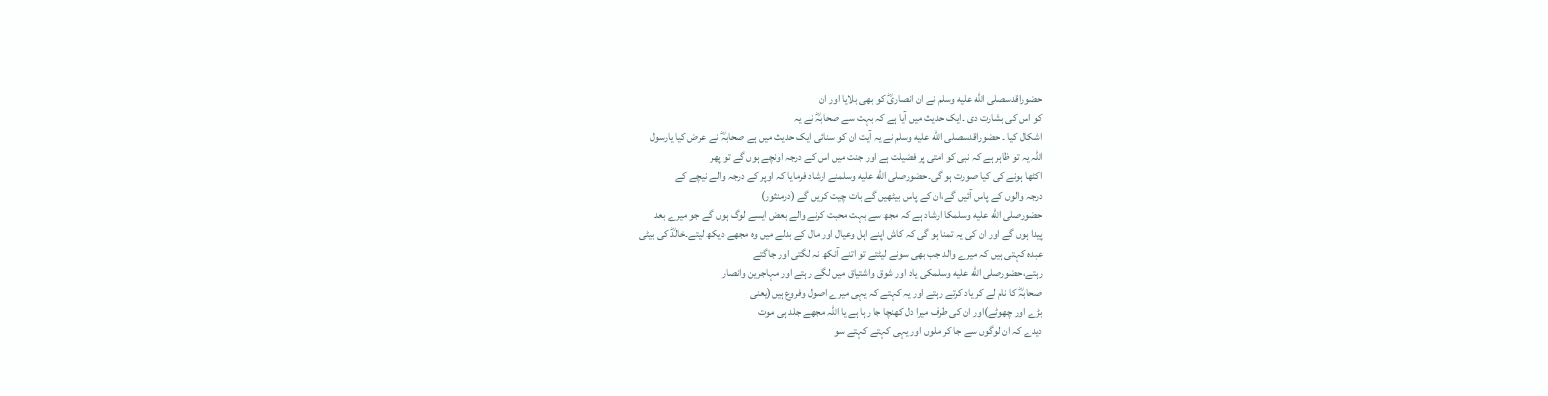حضوراقدسصلى الله عليه وسلم نے ان انصاریؓ کو بھی بلایا اور ان
کو اس کی بشارت دی ۔ایک حدیث میں آیا ہے کہ بہت سے صحابہؓ نے یہ
اشکال کیا ۔ حضوراقدسصلى الله عليه وسلم نے یہ آیت ان کو سنائی ایک حدیث میں ہے صحابہؓ نے عرض کیا یارسول
اللہ یہ تو ظاہر ہے کہ نبی کو امتی پر فضیلت ہے اور جنت میں اس کے درجہ اونچے ہوں گے تو پھر
اکٹھا ہونے کی کیا صورت ہو گی۔حضورصلى الله عليه وسلمنے ارشاد فرمایا کہ اوپر کے درجہ والے نیچے کے
درجہ والوں کے پاس آئیں گے،ان کے پاس بیٹھیں گے بات چیت کریں گے (درمنثور)
حضورصلى الله عليه وسلمکا ارشاد ہے کہ مجھ سے بہت محبت کرنے والے بعض ایسے لوگ ہوں گے جو میرے بعد
پیدا ہوں گے اور ان کی یہ تمنا ہو گی کہ کاش اپنے اہل وعیال اور مال کے بدلے میں وہ مجھے دیکھ لیتے۔خالدؓ کی بیٹی
عبدہ کہتی ہیں کہ میرے والد جب بھی سونے لیٹتے تو اتنے آنکھ نہ لگتی اور جاگتے
رہتے،حضورصلى الله عليه وسلمکی یاد اور شوق واشتیاق میں لگے رہتے اور مہاجرین وانصار
صحابہؓ کا نام لے کر یاد کرتے رہتے اور یہ کہتے کہ یہی میرے اصول وفروع ہیں(یعنی
بڑے اور چھوٹے)اور ان کی طرف میرا دل کھنچا جا رہا ہے یا اللہ مجھے جلد ہی موت
دیدے کہ ان لوگوں سے جا کر ملوں اور یہی کہتے کہتے سو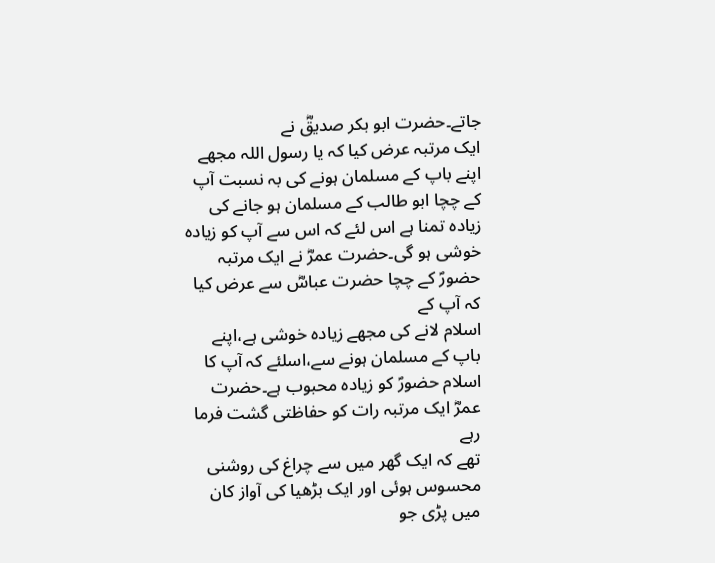جاتے۔حضرت ابو بکر صدیقؓ نے
ایک مرتبہ عرض کیا کہ یا رسول اللہ مجھے اپنے باپ کے مسلمان ہونے کی بہ نسبت آپ
کے چچا ابو طالب کے مسلمان ہو جانے کی زیادہ تمنا ہے اس لئے کہ اس سے آپ کو زیادہ
خوشی ہو گی۔حضرت عمرؓ نے ایک مرتبہ حضورؐ کے چچا حضرت عباسؓ سے عرض کیا کہ آپ کے
اسلام لانے کی مجھے زیادہ خوشی ہے،اپنے باپ کے مسلمان ہونے سے،اسلئے کہ آپ کا
اسلام حضورؐ کو زیادہ محبوب ہے۔حضرت عمرؓ ایک مرتبہ رات کو حفاظتی گشت فرما رہے
تھے کہ ایک گھر میں سے چراغ کی روشنی محسوس ہوئی اور ایک بڑھیا کی آواز کان میں پڑی جو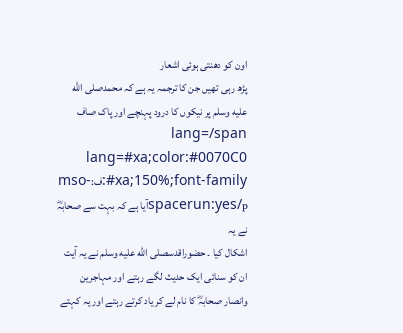اون کو دھنتی ہوئی اشعار
پڑھ رہی تھیں جن کا ترجمہ یہ ہے کہ محمدصلى الله عليه وسلم پر نیکوں کا درود پہنچے اور پاک صاف lang=/span
lang=#xa;color:#0070C0 #xa;150%;font-family:ف:mso-spacerun:yes/pآیا ہے کہ بہت سے صحابہؓ نے یہ
اشکال کیا ۔ حضوراقدسصلى الله عليه وسلم نے یہ آیت ان کو سنائی ایک حدیث لگے رہتے اور مہاجرین
وانصار صحابہؓ کا نام لے کر یاد کرتے رہتے اور یہ کہتے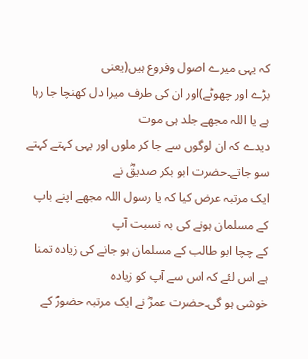کہ یہی میرے اصول وفروع ہیں(یعنی
بڑے اور چھوٹے)اور ان کی طرف میرا دل کھنچا جا رہا ہے یا اللہ مجھے جلد ہی موت
دیدے کہ ان لوگوں سے جا کر ملوں اور یہی کہتے کہتے سو جاتے۔حضرت ابو بکر صدیقؓ نے
ایک مرتبہ عرض کیا کہ یا رسول اللہ مجھے اپنے باپ کے مسلمان ہونے کی بہ نسبت آپ
کے چچا ابو طالب کے مسلمان ہو جانے کی زیادہ تمنا ہے اس لئے کہ اس سے آپ کو زیادہ
خوشی ہو گی۔حضرت عمرؓ نے ایک مرتبہ حضورؐ کے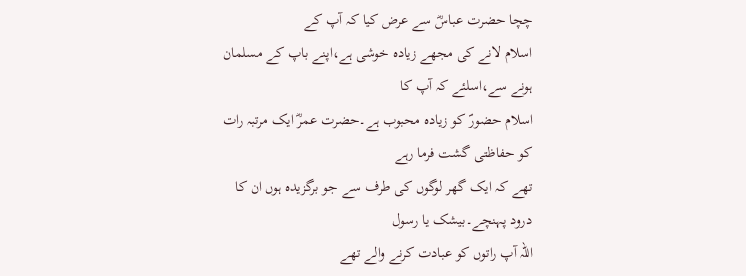چچا حضرت عباسؓ سے عرض کیا کہ آپ کے
اسلام لانے کی مجھے زیادہ خوشی ہے،اپنے باپ کے مسلمان ہونے سے،اسلئے کہ آپ کا
اسلام حضورؐ کو زیادہ محبوب ہے۔حضرت عمرؓ ایک مرتبہ رات کو حفاظتی گشت فرما رہے
تھے کہ ایک گھر لوگوں کی طرف سے جو برگزیدہ ہوں ان کا درود پہنچے۔بیشک یا رسول
اللہ آپ راتوں کو عبادت کرنے والے تھے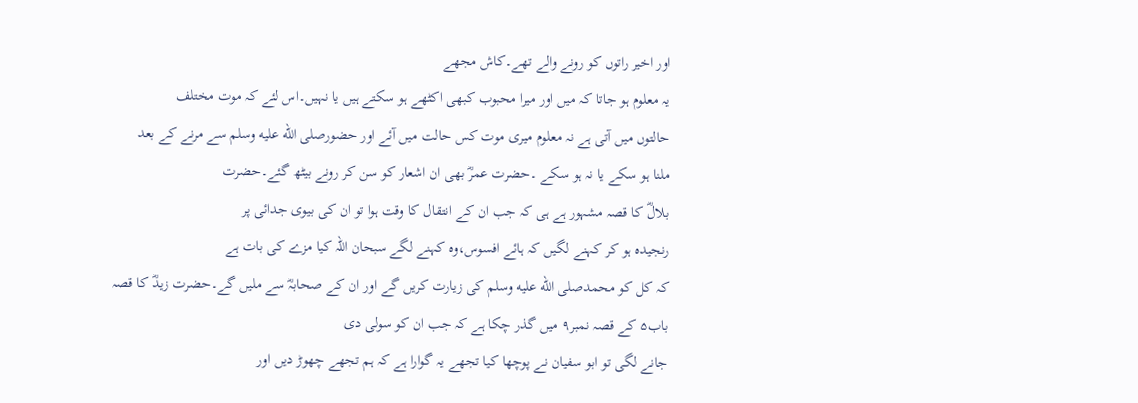اور اخیر راتوں کو رونے والے تھے۔کاش مجھے
یہ معلوم ہو جاتا کہ میں اور میرا محبوب کبھی اکٹھے ہو سکتے ہیں یا نہیں۔اس لئے کہ موت مختلف
حالتوں میں آتی ہے نہ معلوم میری موت کس حالت میں آئے اور حضورصلى الله عليه وسلم سے مرنے کے بعد
ملنا ہو سکے یا نہ ہو سکے ۔حضرت عمرؓ بھی ان اشعار کو سن کر رونے بیٹھ گئے۔حضرت
بلالؓ کا قصہ مشہور ہے ہی کہ جب ان کے انتقال کا وقت ہوا تو ان کی بیوی جدائی پر
رنجیدہ ہو کر کہنے لگیں کہ ہائے افسوس،وہ کہنے لگے سبحان اللہ کیا مزے کی بات ہے
کہ کل کو محمدصلى الله عليه وسلم کی زیارت کریں گے اور ان کے صحابہؓ سے ملیں گے۔حضرت زیدؓ کا قصہ
باب۵ کے قصہ نمبر۹ میں گذر چکا ہے کہ جب ان کو سولی دی
جانے لگی تو ابو سفیان نے پوچھا کیا تجھے یہ گوارا ہے کہ ہم تجھے چھوڑ دیں اور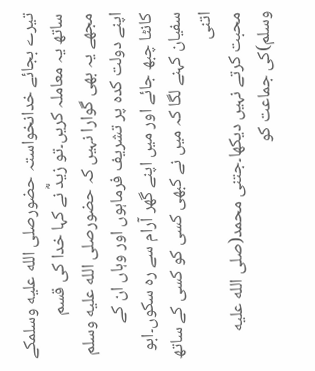تیرے بجائے خدانخواستہ حضورصلى الله عليه وسلمکے ساتھ یہ معاملہ کریں۔تو زیدؓ نے کہا خدا کی قسم
مجھے یہ بھی گوارا نہیں کہ حضورصلى الله عليه وسلم اپنے دولت کدہ پر تشریف فرماہوں اور وہاں ان کے
کانٹا چبھ جائے اور میں اپنے گھر آرام سے رہ سکوں۔ابو سفیان کہنے لگا کہ میں نے کبھی کسی کو کسی کے ساتھ اتنی
محبت کرتے نہیں دیکھا۔جتنی محمد(صلى الله عليه وسلم)کی جماعت کو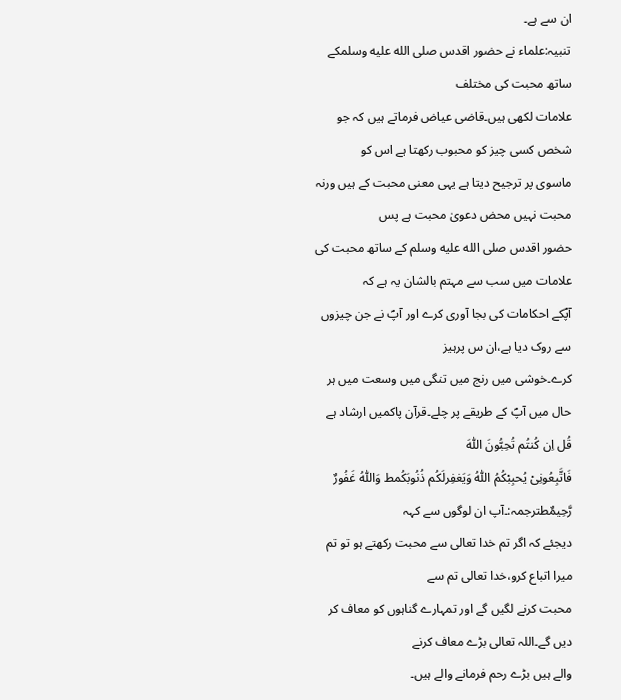ان سے ہے۔
تنبیہ:علماء نے حضور اقدس صلى الله عليه وسلمکے ساتھ محبت کی مختلف
علامات لکھی ہیں۔قاضی عیاض فرماتے ہیں کہ جو شخص کسی چیز کو محبوب رکھتا ہے اس کو
ماسوی پر ترجیح دیتا ہے یہی معنی محبت کے ہیں ورنہ محبت نہیں محض دعویٰ محبت ہے پس
حضور اقدس صلى الله عليه وسلم کے ساتھ محبت کی علامات میں سب سے مہتم بالشان یہ ہے کہ
آپؐکے احکامات کی بجا آوری کرے اور آپؐ نے جن چیزوں سے روک دیا ہے،ان س پرہیز
کرے۔خوشی میں رنج میں تنگی میں وسعت میں ہر حال میں آپؐ کے طریقے پر چلے۔قرآن پاکمیں ارشاد ہے قُل اِن کُنتُم تُحِبُّونَ اللّٰہَ
فَاتَّبِعُونِیْ یُحبِبْکُمُ اللّٰہُ وَیَغفِرلَکُم ذُنُوبَکُمط وَاللّٰہُ غَفُورٌ
رَّحِیمٌطترجمہ:۔آپ ان لوگوں سے کہہ
دیجئے کہ اگر تم خدا تعالی سے محبت رکھتے ہو تو تم میرا اتباع کرو،خدا تعالی تم سے
محبت کرنے لگیں گے اور تمہارے گناہوں کو معاف کر دیں گے۔اللہ تعالی بڑے معاف کرنے
والے ہیں بڑے رحم فرمانے والے ہیں۔